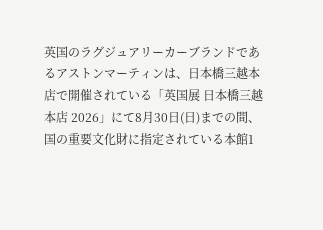英国のラグジュアリーカーブランドであるアストンマーティンは、日本橋三越本店で開催されている「英国展 日本橋三越本店 2026」にて8月30日(日)までの間、国の重要文化財に指定されている本館1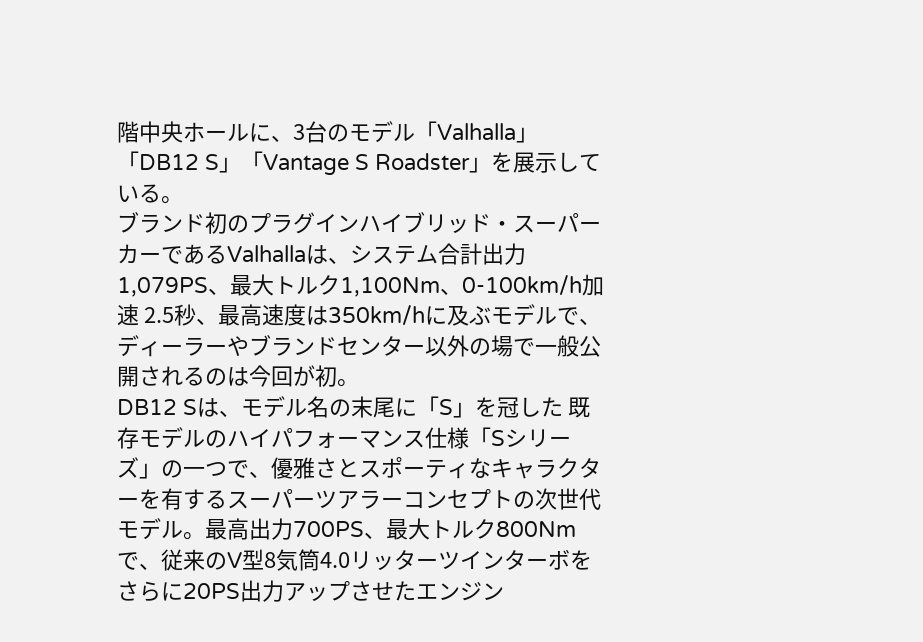階中央ホールに、3台のモデル「Valhalla」「DB12 S」「Vantage S Roadster」を展示している。
ブランド初のプラグインハイブリッド・スーパーカーであるValhallaは、システム合計出力 1,079PS、最大トルク1,100Nm、0-100km/h加速 2.5秒、最高速度は350km/hに及ぶモデルで、ディーラーやブランドセンター以外の場で一般公開されるのは今回が初。
DB12 Sは、モデル名の末尾に「S」を冠した 既存モデルのハイパフォーマンス仕様「Sシリーズ」の一つで、優雅さとスポーティなキャラクターを有するスーパーツアラーコンセプトの次世代モデル。最高出力700PS、最大トルク800Nmで、従来のV型8気筒4.0リッターツインターボをさらに20PS出力アップさせたエンジン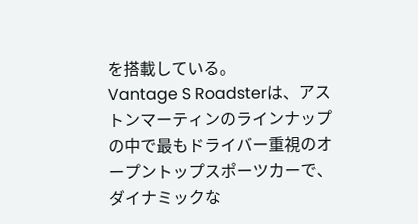を搭載している。
Vantage S Roadsterは、アストンマーティンのラインナップの中で最もドライバー重視のオープントップスポーツカーで、ダイナミックな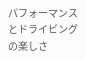パフォーマンスとドライビングの楽しさ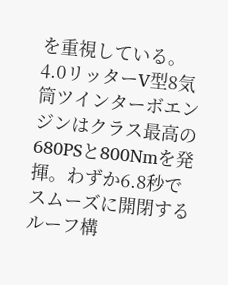を重視している。4.0リッターV型8気筒ツインターボエンジンはクラス最高の680PSと800Nmを発揮。わずか6.8秒でスムーズに開閉するルーフ構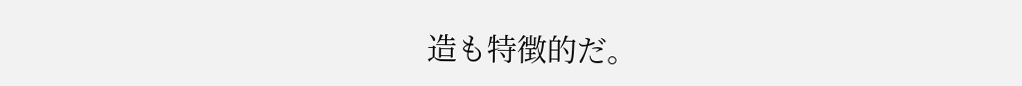造も特徴的だ。